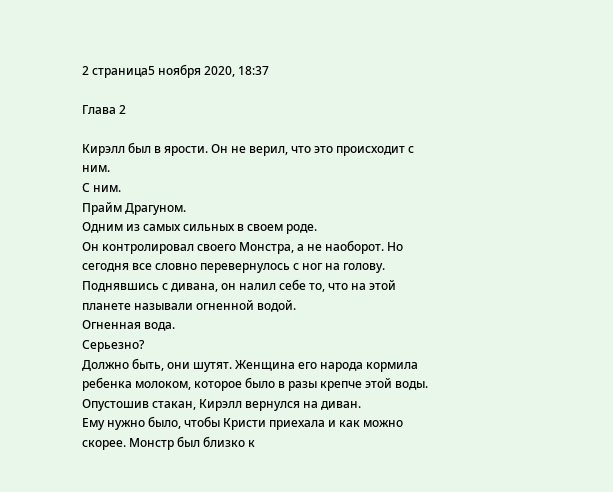2 страница5 ноября 2020, 18:37

Глава 2

Кирэлл был в ярости. Он не верил, что это происходит с ним.
С ним.
Прайм Драгуном.
Одним из самых сильных в своем роде.
Он контролировал своего Монстра, а не наоборот. Но сегодня все словно перевернулось с ног на голову.
Поднявшись с дивана, он налил себе то, что на этой планете называли огненной водой.
Огненная вода.
Серьезно?
Должно быть, они шутят. Женщина его народа кормила ребенка молоком, которое было в разы крепче этой воды. Опустошив стакан, Кирэлл вернулся на диван.
Ему нужно было, чтобы Кристи приехала и как можно скорее. Монстр был близко к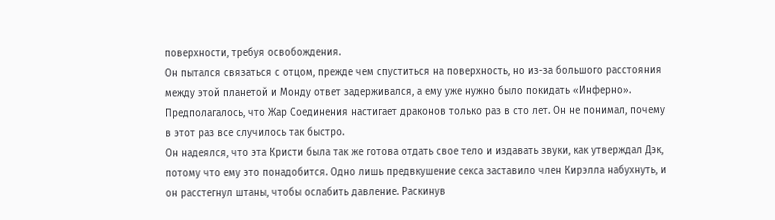поверхности, требуя освобождения.
Он пытался связаться с отцом, прежде чем спуститься на поверхность, но из-за большого расстояния между этой планетой и Монду ответ задерживался, а ему уже нужно было покидать «Инферно».
Предполагалось, что Жар Соединения настигает драконов только раз в сто лет. Он не понимал, почему в этот раз все случилось так быстро.
Он надеялся, что эта Кристи была так же готова отдать свое тело и издавать звуки, как утверждал Дэк, потому что ему это понадобится. Одно лишь предвкушение секса заставило член Кирэлла набухнуть, и он расстегнул штаны, чтобы ослабить давление. Раскинув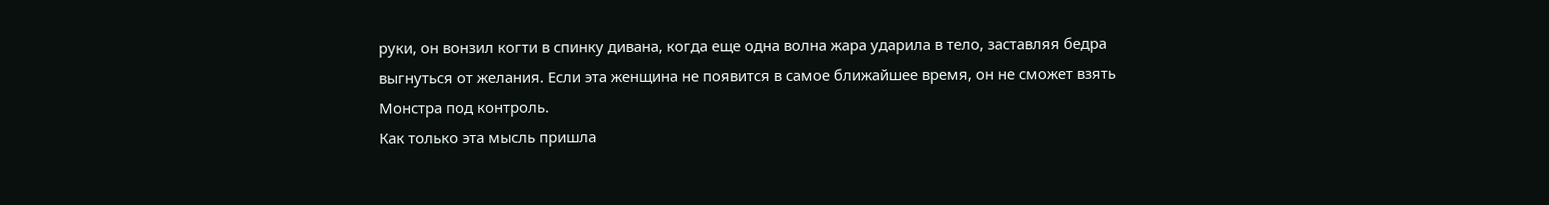руки, он вонзил когти в спинку дивана, когда еще одна волна жара ударила в тело, заставляя бедра выгнуться от желания. Если эта женщина не появится в самое ближайшее время, он не сможет взять Монстра под контроль.
Как только эта мысль пришла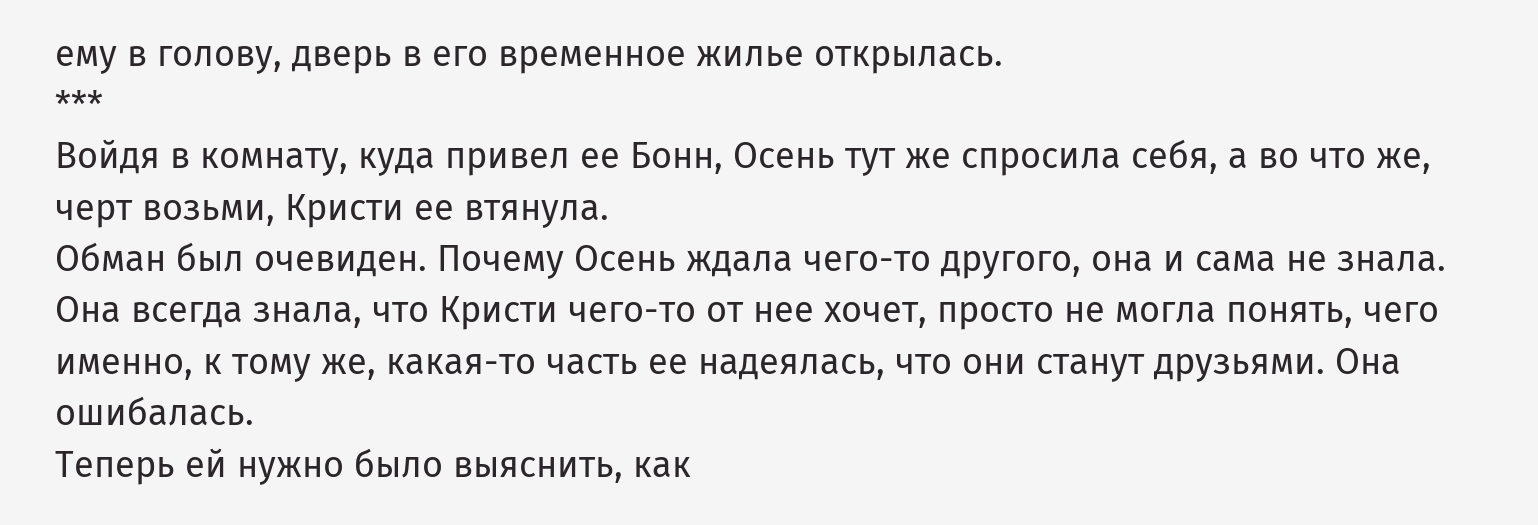ему в голову, дверь в его временное жилье открылась.
***
Войдя в комнату, куда привел ее Бонн, Осень тут же спросила себя, а во что же, черт возьми, Кристи ее втянула.
Обман был очевиден. Почему Осень ждала чего-то другого, она и сама не знала. Она всегда знала, что Кристи чего-то от нее хочет, просто не могла понять, чего именно, к тому же, какая-то часть ее надеялась, что они станут друзьями. Она ошибалась.
Теперь ей нужно было выяснить, как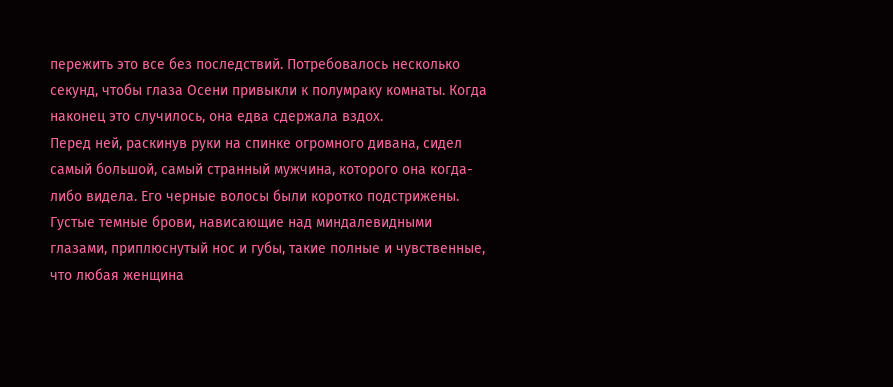пережить это все без последствий. Потребовалось несколько секунд, чтобы глаза Осени привыкли к полумраку комнаты. Когда наконец это случилось, она едва сдержала вздох.
Перед ней, раскинув руки на спинке огромного дивана, сидел самый большой, самый странный мужчина, которого она когда-либо видела. Его черные волосы были коротко подстрижены. Густые темные брови, нависающие над миндалевидными глазами, приплюснутый нос и губы, такие полные и чувственные, что любая женщина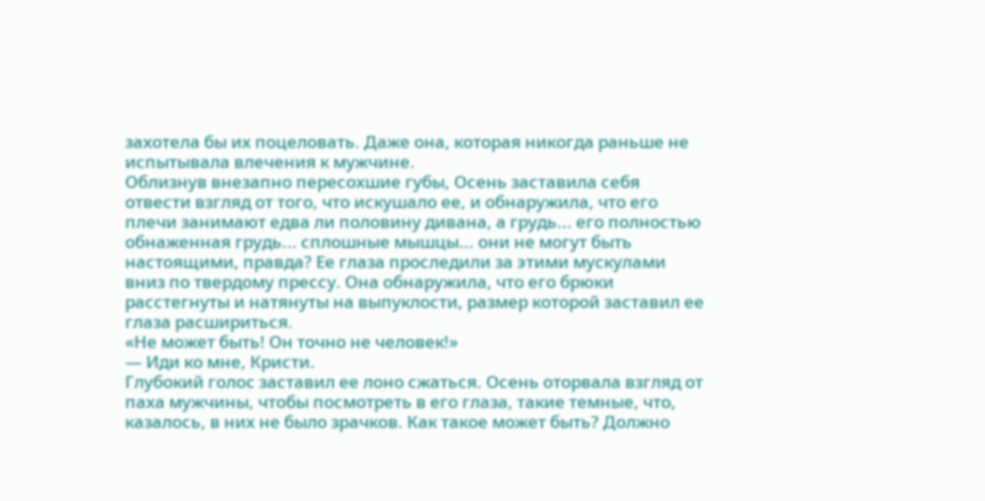захотела бы их поцеловать. Даже она, которая никогда раньше не испытывала влечения к мужчине.
Облизнув внезапно пересохшие губы, Осень заставила себя отвести взгляд от того, что искушало ее, и обнаружила, что его плечи занимают едва ли половину дивана, а грудь... его полностью обнаженная грудь... сплошные мышцы... они не могут быть настоящими, правда? Ее глаза проследили за этими мускулами вниз по твердому прессу. Она обнаружила, что его брюки расстегнуты и натянуты на выпуклости, размер которой заставил ее глаза расшириться.
«Не может быть! Он точно не человек!»
— Иди ко мне, Кристи.
Глубокий голос заставил ее лоно сжаться. Осень оторвала взгляд от паха мужчины, чтобы посмотреть в его глаза, такие темные, что, казалось, в них не было зрачков. Как такое может быть? Должно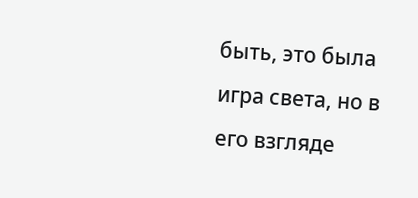быть, это была игра света, но в его взгляде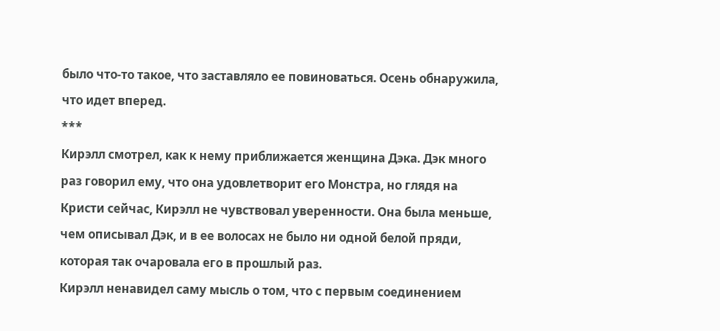было что-то такое, что заставляло ее повиноваться. Осень обнаружила, что идет вперед.
***
Кирэлл смотрел, как к нему приближается женщина Дэка. Дэк много раз говорил ему, что она удовлетворит его Монстра, но глядя на Кристи сейчас, Кирэлл не чувствовал уверенности. Она была меньше, чем описывал Дэк, и в ее волосах не было ни одной белой пряди, которая так очаровала его в прошлый раз.
Кирэлл ненавидел саму мысль о том, что с первым соединением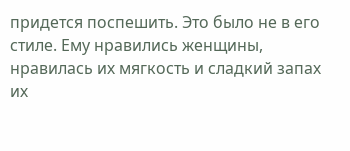придется поспешить. Это было не в его стиле. Ему нравились женщины, нравилась их мягкость и сладкий запах их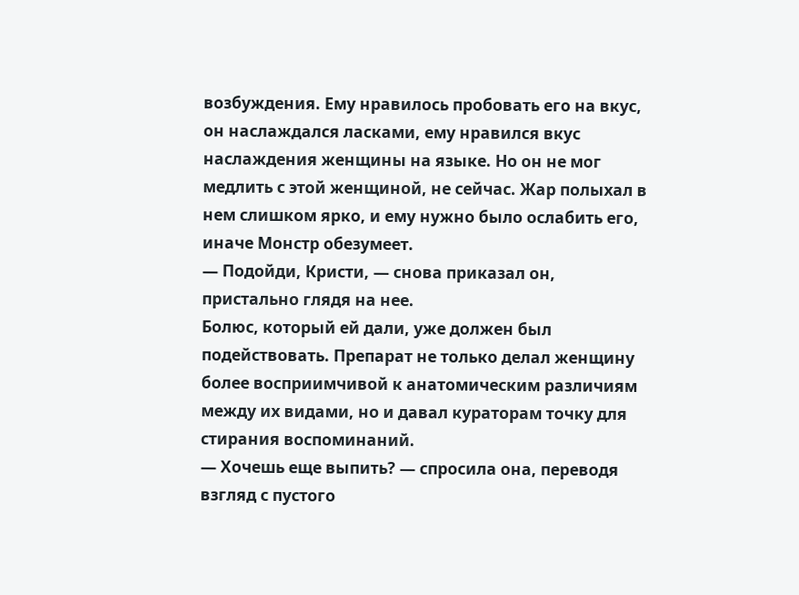возбуждения. Ему нравилось пробовать его на вкус, он наслаждался ласками, ему нравился вкус наслаждения женщины на языке. Но он не мог медлить с этой женщиной, не сейчас. Жар полыхал в нем слишком ярко, и ему нужно было ослабить его, иначе Монстр обезумеет.
— Подойди, Кристи, — снова приказал он, пристально глядя на нее.
Болюс, который ей дали, уже должен был подействовать. Препарат не только делал женщину более восприимчивой к анатомическим различиям между их видами, но и давал кураторам точку для стирания воспоминаний.
— Хочешь еще выпить? — спросила она, переводя взгляд с пустого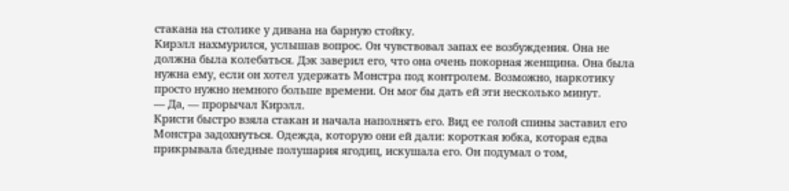стакана на столике у дивана на барную стойку.
Кирэлл нахмурился, услышав вопрос. Он чувствовал запах ее возбуждения. Она не должна была колебаться. Дэк заверил его, что она очень покорная женщина. Она была нужна ему, если он хотел удержать Монстра под контролем. Возможно, наркотику просто нужно немного больше времени. Он мог бы дать ей эти несколько минут.
— Да, — прорычал Кирэлл.
Кристи быстро взяла стакан и начала наполнять его. Вид ее голой спины заставил его Монстра задохнуться. Одежда, которую они ей дали: короткая юбка, которая едва прикрывала бледные полушария ягодиц, искушала его. Он подумал о том,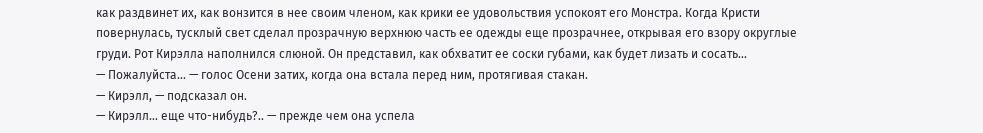как раздвинет их, как вонзится в нее своим членом, как крики ее удовольствия успокоят его Монстра. Когда Кристи повернулась, тусклый свет сделал прозрачную верхнюю часть ее одежды еще прозрачнее, открывая его взору округлые груди. Рот Кирэлла наполнился слюной. Он представил, как обхватит ее соски губами, как будет лизать и сосать...
— Пожалуйста... — голос Осени затих, когда она встала перед ним, протягивая стакан.
— Кирэлл, — подсказал он.
— Кирэлл... еще что-нибудь?.. — прежде чем она успела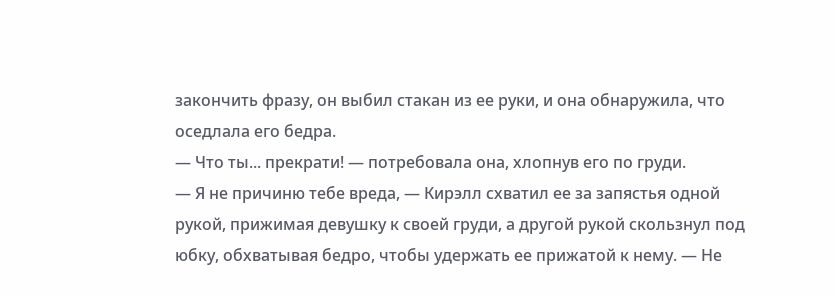закончить фразу, он выбил стакан из ее руки, и она обнаружила, что оседлала его бедра.
— Что ты... прекрати! — потребовала она, хлопнув его по груди.
— Я не причиню тебе вреда, — Кирэлл схватил ее за запястья одной рукой, прижимая девушку к своей груди, а другой рукой скользнул под юбку, обхватывая бедро, чтобы удержать ее прижатой к нему. — Не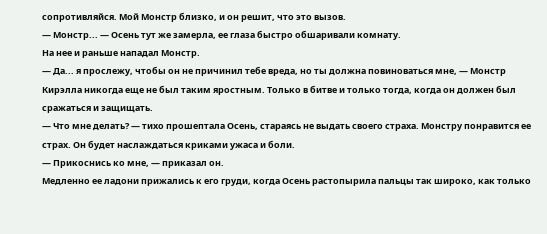сопротивляйся. Мой Монстр близко, и он решит, что это вызов.
— Монстр... — Осень тут же замерла, ее глаза быстро обшаривали комнату.
На нее и раньше нападал Монстр.
— Да... я прослежу, чтобы он не причинил тебе вреда, но ты должна повиноваться мне, — Монстр Кирэлла никогда еще не был таким яростным. Только в битве и только тогда, когда он должен был сражаться и защищать.
— Что мне делать? — тихо прошептала Осень, стараясь не выдать своего страха. Монстру понравится ее страх. Он будет наслаждаться криками ужаса и боли.
— Прикоснись ко мне, — приказал он.
Медленно ее ладони прижались к его груди, когда Осень растопырила пальцы так широко, как только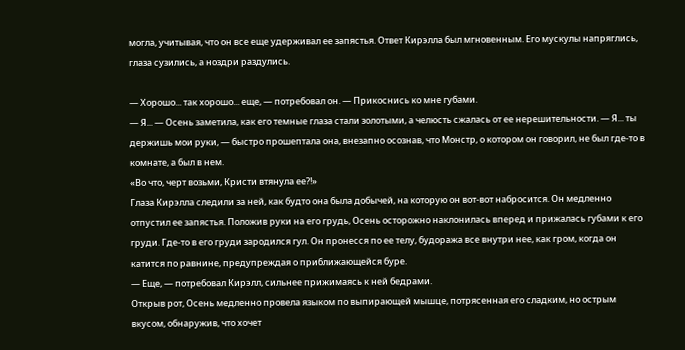могла, учитывая, что он все еще удерживал ее запястья. Ответ Кирэлла был мгновенным. Его мускулы напряглись, глаза сузились, а ноздри раздулись.

— Хорошо... так хорошо... еще, — потребовал он. — Прикоснись ко мне губами.
— Я... — Осень заметила, как его темные глаза стали золотыми, а челюсть сжалась от ее нерешительности. — Я... ты держишь мои руки, — быстро прошептала она, внезапно осознав, что Монстр, о котором он говорил, не был где-то в комнате, а был в нем.
«Во что, черт возьми, Кристи втянула ее?!»
Глаза Кирэлла следили за ней, как будто она была добычей, на которую он вот-вот набросится. Он медленно отпустил ее запястья. Положив руки на его грудь, Осень осторожно наклонилась вперед и прижалась губами к его груди. Где-то в его груди зародился гул. Он пронесся по ее телу, будоража все внутри нее, как гром, когда он катится по равнине, предупреждая о приближающейся буре.
— Еще, — потребовал Кирэлл, сильнее прижимаясь к ней бедрами.
Открыв рот, Осень медленно провела языком по выпирающей мышце, потрясенная его сладким, но острым вкусом, обнаружив, что хочет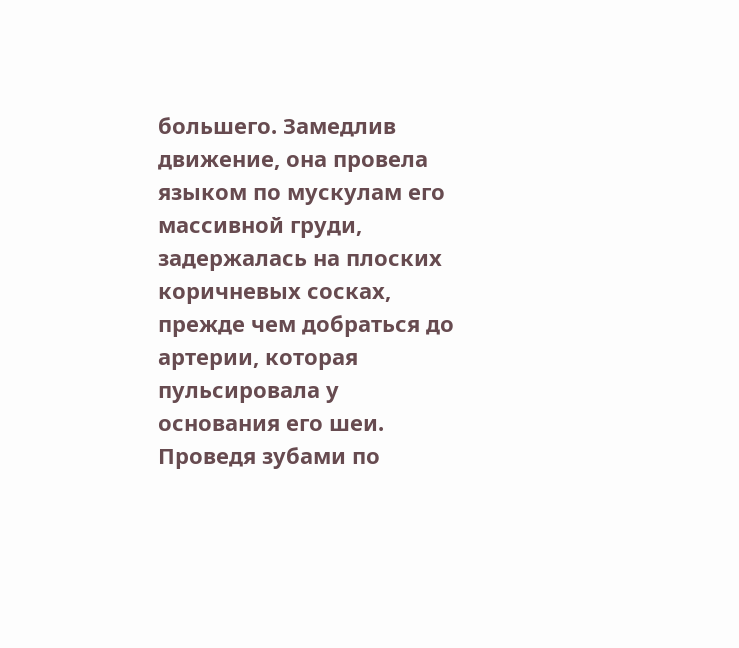большего. Замедлив движение, она провела языком по мускулам его массивной груди, задержалась на плоских коричневых сосках, прежде чем добраться до артерии, которая пульсировала у основания его шеи. Проведя зубами по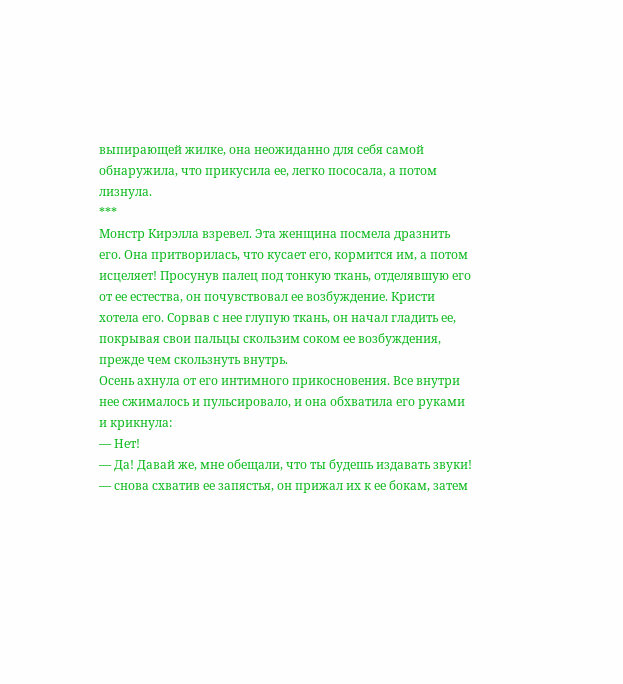выпирающей жилке, она неожиданно для себя самой обнаружила, что прикусила ее, легко пососала, а потом лизнула.
***
Монстр Кирэлла взревел. Эта женщина посмела дразнить его. Она притворилась, что кусает его, кормится им, а потом исцеляет! Просунув палец под тонкую ткань, отделявшую его от ее естества, он почувствовал ее возбуждение. Кристи хотела его. Сорвав с нее глупую ткань, он начал гладить ее, покрывая свои пальцы скользим соком ее возбуждения, прежде чем скользнуть внутрь.
Осень ахнула от его интимного прикосновения. Все внутри нее сжималось и пульсировало, и она обхватила его руками и крикнула:
— Нет!
— Да! Давай же, мне обещали, что ты будешь издавать звуки! — снова схватив ее запястья, он прижал их к ее бокам, затем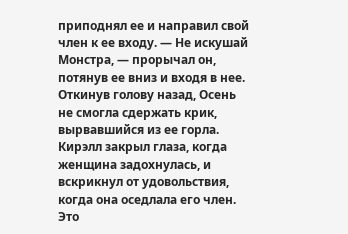приподнял ее и направил свой член к ее входу. — Не искушай Монстра, — прорычал он, потянув ее вниз и входя в нее.
Откинув голову назад, Осень не смогла сдержать крик, вырвавшийся из ее горла.
Кирэлл закрыл глаза, когда женщина задохнулась, и вскрикнул от удовольствия, когда она оседлала его член. Это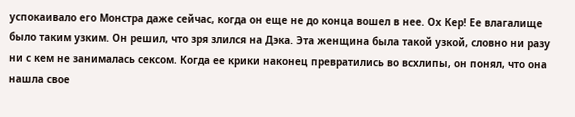успокаивало его Монстра даже сейчас, когда он еще не до конца вошел в нее. Ох Кер! Ее влагалище было таким узким. Он решил, что зря злился на Дэка. Эта женщина была такой узкой, словно ни разу ни с кем не занималась сексом. Когда ее крики наконец превратились во всхлипы, он понял, что она нашла свое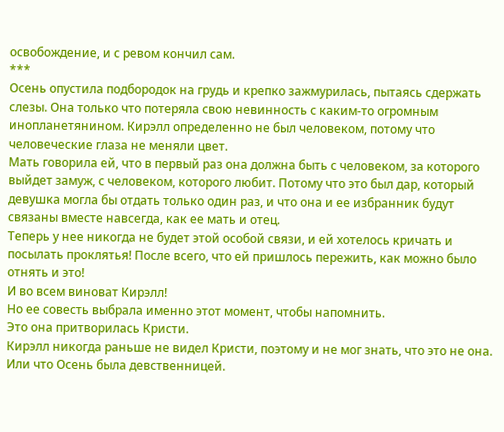освобождение, и с ревом кончил сам.
***
Осень опустила подбородок на грудь и крепко зажмурилась, пытаясь сдержать слезы. Она только что потеряла свою невинность с каким-то огромным инопланетянином. Кирэлл определенно не был человеком, потому что человеческие глаза не меняли цвет.
Мать говорила ей, что в первый раз она должна быть с человеком, за которого выйдет замуж, с человеком, которого любит. Потому что это был дар, который девушка могла бы отдать только один раз, и что она и ее избранник будут связаны вместе навсегда, как ее мать и отец.
Теперь у нее никогда не будет этой особой связи, и ей хотелось кричать и посылать проклятья! После всего, что ей пришлось пережить, как можно было отнять и это!
И во всем виноват Кирэлл!
Но ее совесть выбрала именно этот момент, чтобы напомнить.
Это она притворилась Кристи.
Кирэлл никогда раньше не видел Кристи, поэтому и не мог знать, что это не она. Или что Осень была девственницей.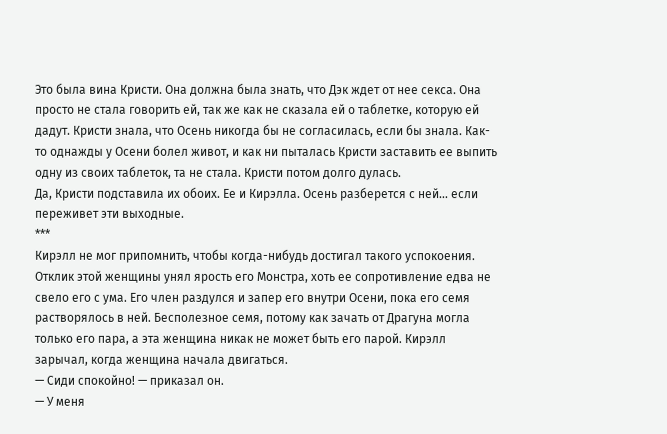Это была вина Кристи. Она должна была знать, что Дэк ждет от нее секса. Она просто не стала говорить ей, так же как не сказала ей о таблетке, которую ей дадут. Кристи знала, что Осень никогда бы не согласилась, если бы знала. Как-то однажды у Осени болел живот, и как ни пыталась Кристи заставить ее выпить одну из своих таблеток, та не стала. Кристи потом долго дулась.
Да, Кристи подставила их обоих. Ее и Кирэлла. Осень разберется с ней... если переживет эти выходные.
***
Кирэлл не мог припомнить, чтобы когда-нибудь достигал такого успокоения. Отклик этой женщины унял ярость его Монстра, хоть ее сопротивление едва не свело его с ума. Его член раздулся и запер его внутри Осени, пока его семя растворялось в ней. Бесполезное семя, потому как зачать от Драгуна могла только его пара, а эта женщина никак не может быть его парой. Кирэлл зарычал, когда женщина начала двигаться.
— Сиди спокойно! — приказал он.
— У меня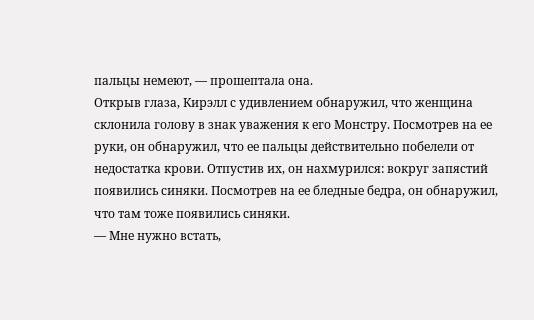пальцы немеют, — прошептала она.
Открыв глаза, Кирэлл с удивлением обнаружил, что женщина склонила голову в знак уважения к его Монстру. Посмотрев на ее руки, он обнаружил, что ее пальцы действительно побелели от недостатка крови. Отпустив их, он нахмурился: вокруг запястий появились синяки. Посмотрев на ее бледные бедра, он обнаружил, что там тоже появились синяки.
— Мне нужно встать,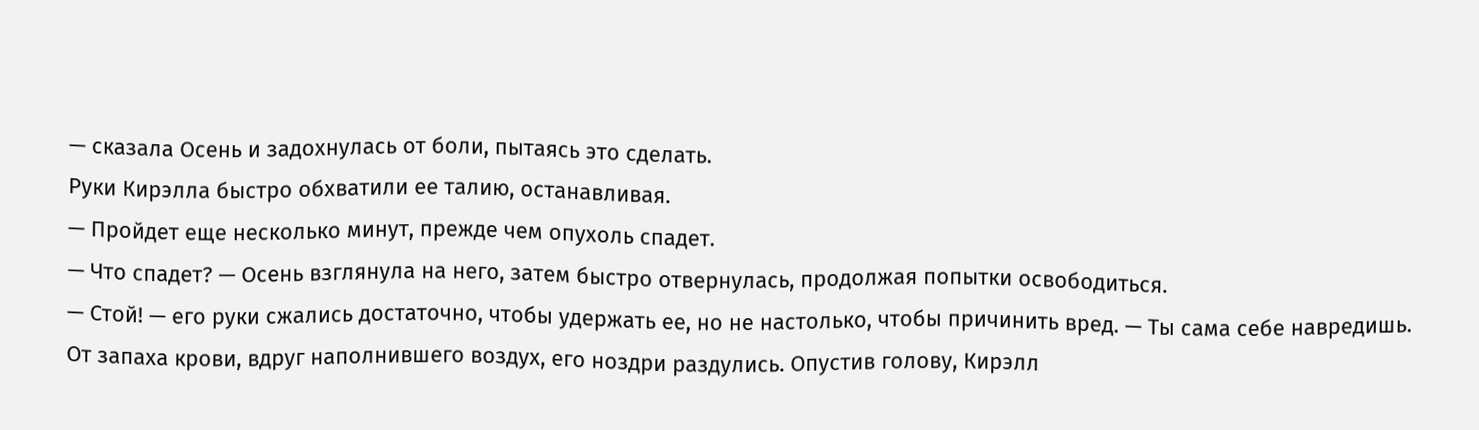— сказала Осень и задохнулась от боли, пытаясь это сделать.
Руки Кирэлла быстро обхватили ее талию, останавливая.
— Пройдет еще несколько минут, прежде чем опухоль спадет.
— Что спадет? — Осень взглянула на него, затем быстро отвернулась, продолжая попытки освободиться.
— Стой! — его руки сжались достаточно, чтобы удержать ее, но не настолько, чтобы причинить вред. — Ты сама себе навредишь.
От запаха крови, вдруг наполнившего воздух, его ноздри раздулись. Опустив голову, Кирэлл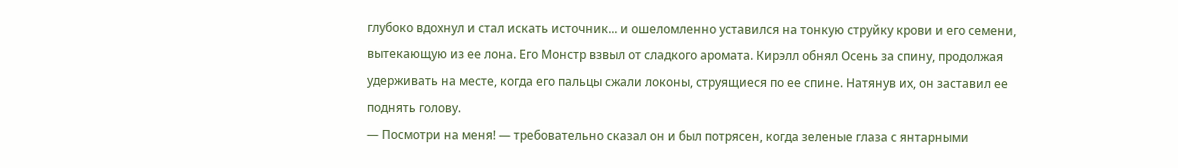глубоко вдохнул и стал искать источник... и ошеломленно уставился на тонкую струйку крови и его семени, вытекающую из ее лона. Его Монстр взвыл от сладкого аромата. Кирэлл обнял Осень за спину, продолжая удерживать на месте, когда его пальцы сжали локоны, струящиеся по ее спине. Натянув их, он заставил ее поднять голову.
— Посмотри на меня! — требовательно сказал он и был потрясен, когда зеленые глаза с янтарными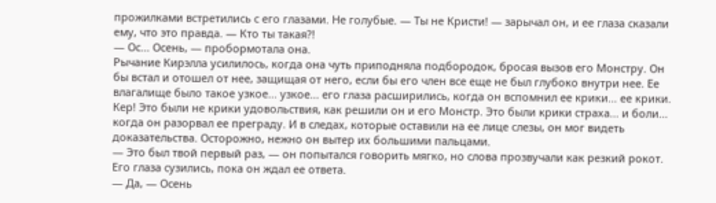прожилками встретились с его глазами. Не голубые. — Ты не Кристи! — зарычал он, и ее глаза сказали ему, что это правда. — Кто ты такая?!
— Ос... Осень, — пробормотала она.
Рычание Кирэлла усилилось, когда она чуть приподняла подбородок, бросая вызов его Монстру. Он бы встал и отошел от нее, защищая от него, если бы его член все еще не был глубоко внутри нее. Ее влагалище было такое узкое... узкое... его глаза расширились, когда он вспомнил ее крики... ее крики. Кер! Это были не крики удовольствия, как решили он и его Монстр. Это были крики страха... и боли... когда он разорвал ее преграду. И в следах, которые оставили на ее лице слезы, он мог видеть доказательства. Осторожно, нежно он вытер их большими пальцами.
— Это был твой первый раз, — он попытался говорить мягко, но слова прозвучали как резкий рокот. Его глаза сузились, пока он ждал ее ответа.
— Да, — Осень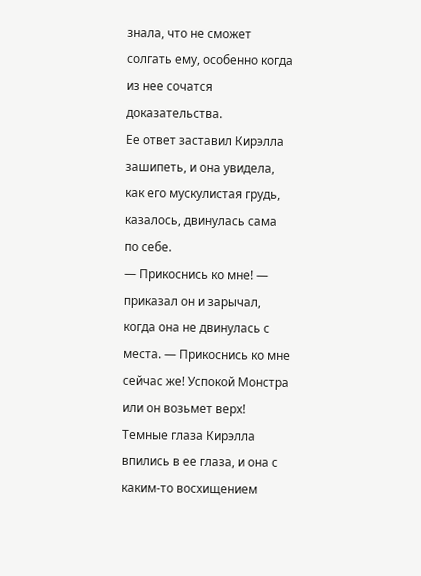знала, что не сможет солгать ему, особенно когда из нее сочатся доказательства.
Ее ответ заставил Кирэлла зашипеть, и она увидела, как его мускулистая грудь, казалось, двинулась сама по себе.
— Прикоснись ко мне! — приказал он и зарычал, когда она не двинулась с места. — Прикоснись ко мне сейчас же! Успокой Монстра или он возьмет верх!
Темные глаза Кирэлла впились в ее глаза, и она с каким-то восхищением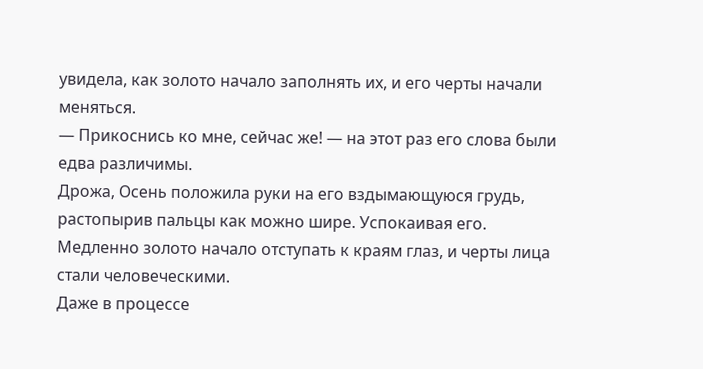увидела, как золото начало заполнять их, и его черты начали меняться.
— Прикоснись ко мне, сейчас же! — на этот раз его слова были едва различимы.
Дрожа, Осень положила руки на его вздымающуюся грудь, растопырив пальцы как можно шире. Успокаивая его. Медленно золото начало отступать к краям глаз, и черты лица стали человеческими.
Даже в процессе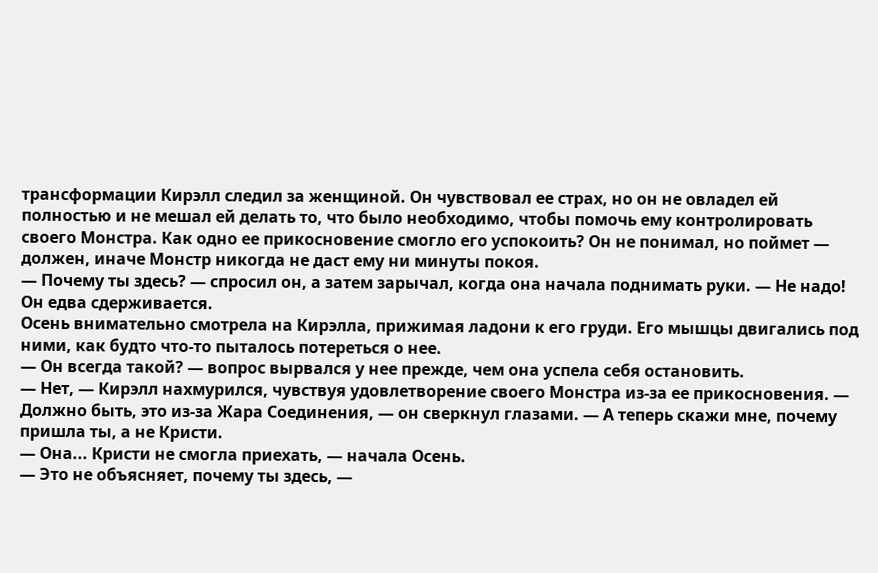трансформации Кирэлл следил за женщиной. Он чувствовал ее страх, но он не овладел ей полностью и не мешал ей делать то, что было необходимо, чтобы помочь ему контролировать своего Монстра. Как одно ее прикосновение смогло его успокоить? Он не понимал, но поймет — должен, иначе Монстр никогда не даст ему ни минуты покоя.
— Почему ты здесь? — спросил он, а затем зарычал, когда она начала поднимать руки. — Не надо! Он едва сдерживается.
Осень внимательно смотрела на Кирэлла, прижимая ладони к его груди. Его мышцы двигались под ними, как будто что-то пыталось потереться о нее.
— Он всегда такой? — вопрос вырвался у нее прежде, чем она успела себя остановить.
— Нет, — Кирэлл нахмурился, чувствуя удовлетворение своего Монстра из-за ее прикосновения. — Должно быть, это из-за Жара Соединения, — он сверкнул глазами. — А теперь скажи мне, почему пришла ты, а не Кристи.
— Она... Кристи не смогла приехать, — начала Осень.
— Это не объясняет, почему ты здесь, —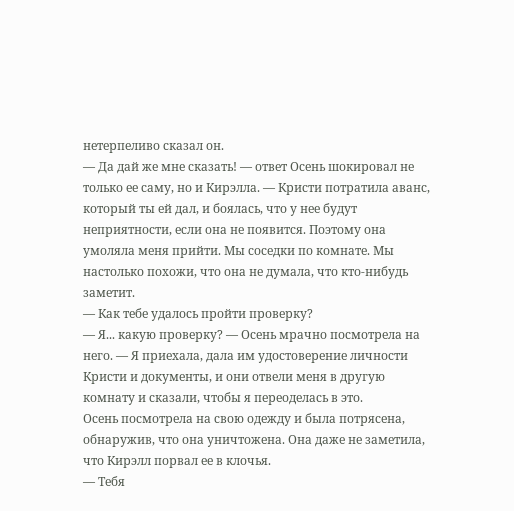нетерпеливо сказал он.
— Да дай же мне сказать! — ответ Осень шокировал не только ее саму, но и Кирэлла. — Кристи потратила аванс, который ты ей дал, и боялась, что у нее будут неприятности, если она не появится. Поэтому она умоляла меня прийти. Мы соседки по комнате. Мы настолько похожи, что она не думала, что кто-нибудь заметит.
— Как тебе удалось пройти проверку?
— Я... какую проверку? — Осень мрачно посмотрела на него. — Я приехала, дала им удостоверение личности Кристи и документы, и они отвели меня в другую комнату и сказали, чтобы я переоделась в это.
Осень посмотрела на свою одежду и была потрясена, обнаружив, что она уничтожена. Она даже не заметила, что Кирэлл порвал ее в клочья.
— Тебя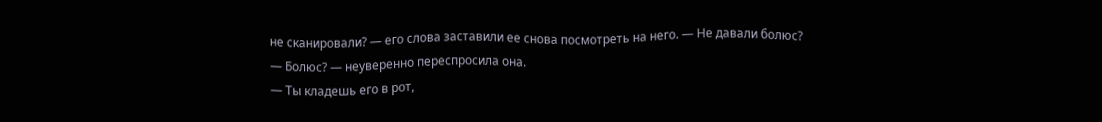не сканировали? — его слова заставили ее снова посмотреть на него. — Не давали болюс?
— Болюс? — неуверенно переспросила она.
— Ты кладешь его в рот,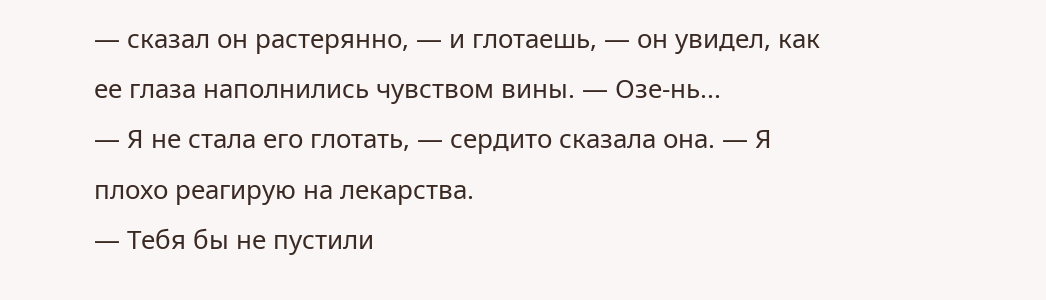— сказал он растерянно, — и глотаешь, — он увидел, как ее глаза наполнились чувством вины. — Озе-нь...
— Я не стала его глотать, — сердито сказала она. — Я плохо реагирую на лекарства.
— Тебя бы не пустили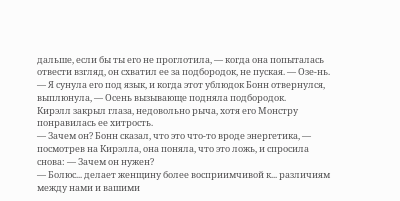дальше, если бы ты его не проглотила, — когда она попыталась отвести взгляд, он схватил ее за подбородок, не пуская. — Озе-нь.
— Я сунула его под язык, и когда этот ублюдок Бонн отвернулся, выплюнула, — Осень вызывающе подняла подбородок.
Кирэлл закрыл глаза, недовольно рыча, хотя его Монстру понравилась ее хитрость.
— Зачем он? Бонн сказал, что это что-то вроде энергетика, — посмотрев на Кирэлла, она поняла, что это ложь, и спросила снова: — Зачем он нужен?
— Болюс... делает женщину более восприимчивой к... различиям между нами и вашими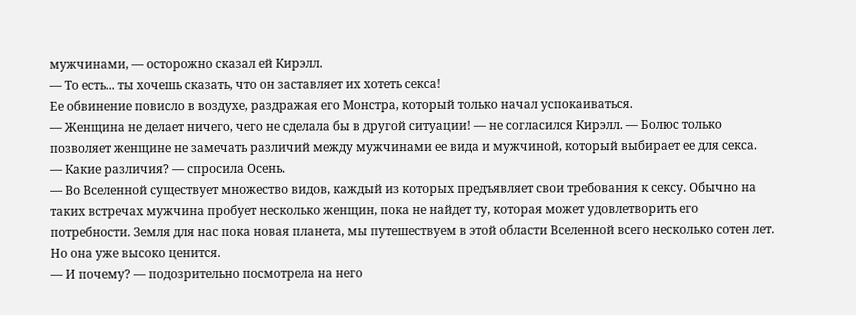мужчинами, — осторожно сказал ей Кирэлл.
— То есть... ты хочешь сказать, что он заставляет их хотеть секса!
Ее обвинение повисло в воздухе, раздражая его Монстра, который только начал успокаиваться.
— Женщина не делает ничего, чего не сделала бы в другой ситуации! — не согласился Кирэлл. — Болюс только позволяет женщине не замечать различий между мужчинами ее вида и мужчиной, который выбирает ее для секса.
— Какие различия? — спросила Осень.
— Во Вселенной существует множество видов, каждый из которых предъявляет свои требования к сексу. Обычно на таких встречах мужчина пробует несколько женщин, пока не найдет ту, которая может удовлетворить его потребности. Земля для нас пока новая планета, мы путешествуем в этой области Вселенной всего несколько сотен лет. Но она уже высоко ценится.
— И почему? — подозрительно посмотрела на него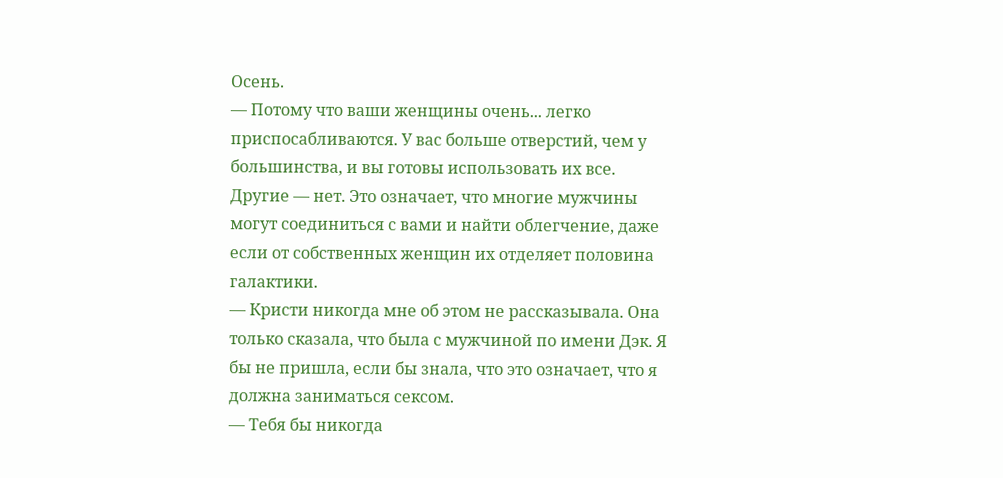Осень.
— Потому что ваши женщины очень... легко приспосабливаются. У вас больше отверстий, чем у большинства, и вы готовы использовать их все. Другие — нет. Это означает, что многие мужчины могут соединиться с вами и найти облегчение, даже если от собственных женщин их отделяет половина галактики.
— Кристи никогда мне об этом не рассказывала. Она только сказала, что была с мужчиной по имени Дэк. Я бы не пришла, если бы знала, что это означает, что я должна заниматься сексом.
— Тебя бы никогда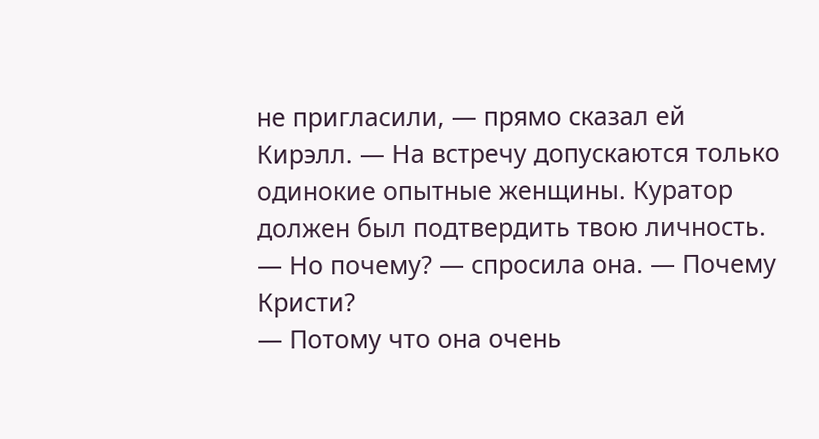не пригласили, — прямо сказал ей Кирэлл. — На встречу допускаются только одинокие опытные женщины. Куратор должен был подтвердить твою личность.
— Но почему? — спросила она. — Почему Кристи?
— Потому что она очень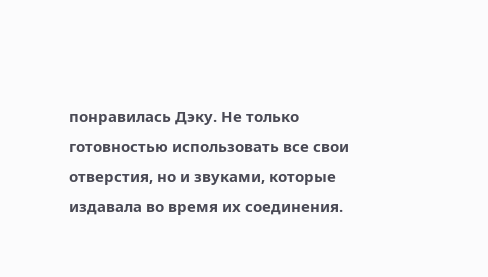понравилась Дэку. Не только готовностью использовать все свои отверстия, но и звуками, которые издавала во время их соединения.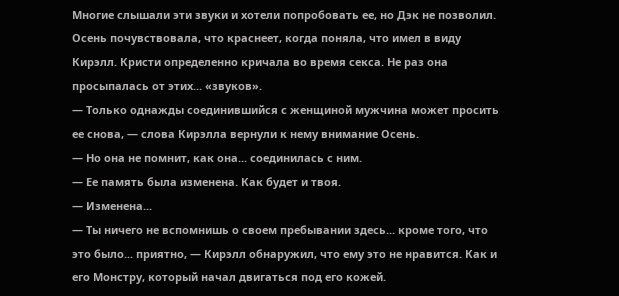Многие слышали эти звуки и хотели попробовать ее, но Дэк не позволил.
Осень почувствовала, что краснеет, когда поняла, что имел в виду Кирэлл. Кристи определенно кричала во время секса. Не раз она просыпалась от этих... «звуков».
— Только однажды соединившийся с женщиной мужчина может просить ее снова, — слова Кирэлла вернули к нему внимание Осень.
— Но она не помнит, как она... соединилась с ним.
— Ее память была изменена. Как будет и твоя.
— Изменена...
— Ты ничего не вспомнишь о своем пребывании здесь... кроме того, что это было... приятно, — Кирэлл обнаружил, что ему это не нравится. Как и его Монстру, который начал двигаться под его кожей.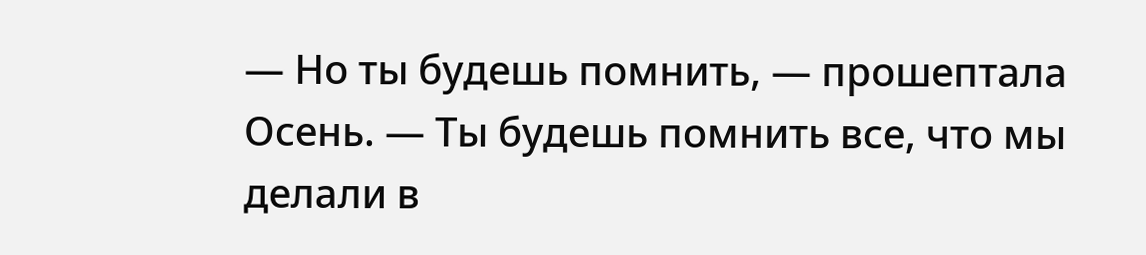— Но ты будешь помнить, — прошептала Осень. — Ты будешь помнить все, что мы делали в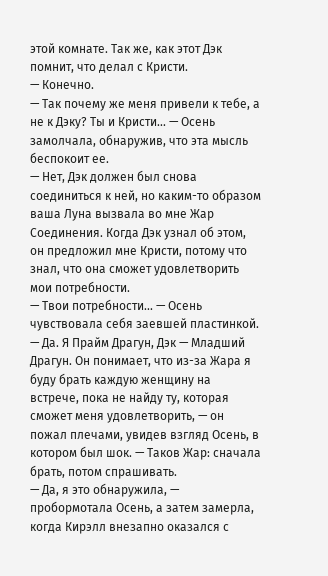этой комнате. Так же, как этот Дэк помнит, что делал с Кристи.
— Конечно.
— Так почему же меня привели к тебе, а не к Дэку? Ты и Кристи... — Осень замолчала, обнаружив, что эта мысль беспокоит ее.
— Нет, Дэк должен был снова соединиться к ней, но каким-то образом ваша Луна вызвала во мне Жар Соединения. Когда Дэк узнал об этом, он предложил мне Кристи, потому что знал, что она сможет удовлетворить мои потребности.
— Твои потребности... — Осень чувствовала себя заевшей пластинкой.
— Да. Я Прайм Драгун, Дэк — Младший Драгун. Он понимает, что из-за Жара я буду брать каждую женщину на встрече, пока не найду ту, которая сможет меня удовлетворить, — он пожал плечами, увидев взгляд Осень, в котором был шок. — Таков Жар: сначала брать, потом спрашивать.
— Да, я это обнаружила, — пробормотала Осень, а затем замерла, когда Кирэлл внезапно оказался с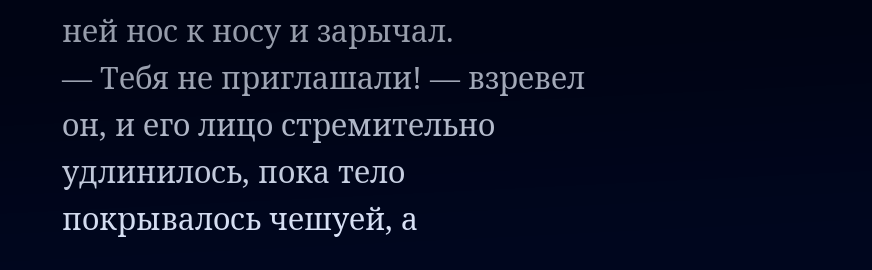ней нос к носу и зарычал.
— Тебя не приглашали! — взревел он, и его лицо стремительно удлинилось, пока тело покрывалось чешуей, а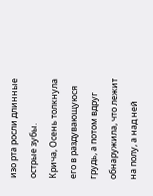изо рта росли длинные острые зубы.
Крича, Осень толкнула его в раздувающуюся грудь, а потом вдруг обнаружила, что лежит на полу, а над ней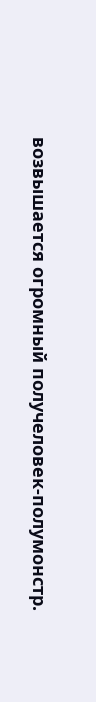возвышается огромный получеловек-полумонстр.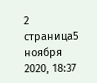2 страница5 ноября 2020, 18:37